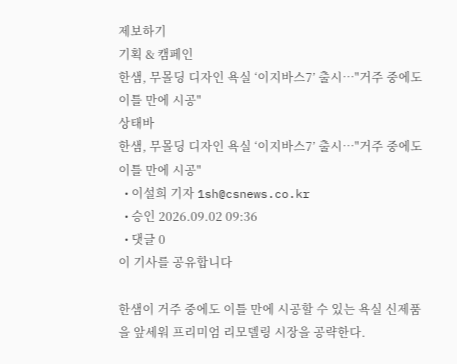제보하기
기획 & 캠페인
한샘, 무몰딩 디자인 욕실 ‘이지바스7’ 출시…"거주 중에도 이틀 만에 시공"
상태바
한샘, 무몰딩 디자인 욕실 ‘이지바스7’ 출시…"거주 중에도 이틀 만에 시공"
  • 이설희 기자 1sh@csnews.co.kr
  • 승인 2026.09.02 09:36
  • 댓글 0
이 기사를 공유합니다

한샘이 거주 중에도 이틀 만에 시공할 수 있는 욕실 신제품을 앞세워 프리미엄 리모델링 시장을 공략한다.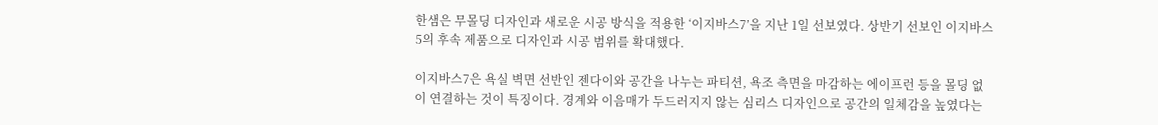한샘은 무몰딩 디자인과 새로운 시공 방식을 적용한 ‘이지바스7’을 지난 1일 선보였다. 상반기 선보인 이지바스5의 후속 제품으로 디자인과 시공 범위를 확대했다.

이지바스7은 욕실 벽면 선반인 젠다이와 공간을 나누는 파티션, 욕조 측면을 마감하는 에이프런 등을 몰딩 없이 연결하는 것이 특징이다. 경계와 이음매가 두드러지지 않는 심리스 디자인으로 공간의 일체감을 높였다는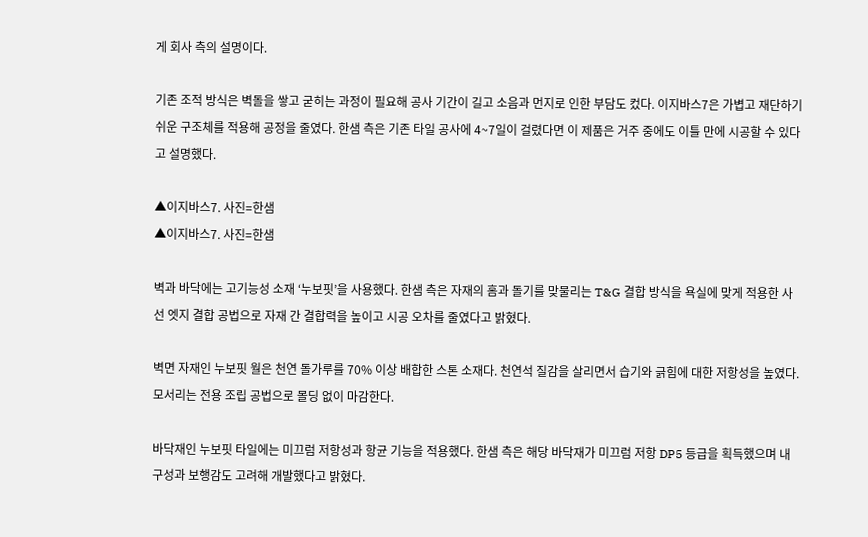게 회사 측의 설명이다.

기존 조적 방식은 벽돌을 쌓고 굳히는 과정이 필요해 공사 기간이 길고 소음과 먼지로 인한 부담도 컸다. 이지바스7은 가볍고 재단하기 쉬운 구조체를 적용해 공정을 줄였다. 한샘 측은 기존 타일 공사에 4~7일이 걸렸다면 이 제품은 거주 중에도 이틀 만에 시공할 수 있다고 설명했다.

▲이지바스7. 사진=한샘
▲이지바스7. 사진=한샘

벽과 바닥에는 고기능성 소재 ‘누보핏’을 사용했다. 한샘 측은 자재의 홈과 돌기를 맞물리는 T&G 결합 방식을 욕실에 맞게 적용한 사선 엣지 결합 공법으로 자재 간 결합력을 높이고 시공 오차를 줄였다고 밝혔다.

벽면 자재인 누보핏 월은 천연 돌가루를 70% 이상 배합한 스톤 소재다. 천연석 질감을 살리면서 습기와 긁힘에 대한 저항성을 높였다. 모서리는 전용 조립 공법으로 몰딩 없이 마감한다.

바닥재인 누보핏 타일에는 미끄럼 저항성과 항균 기능을 적용했다. 한샘 측은 해당 바닥재가 미끄럼 저항 DP5 등급을 획득했으며 내구성과 보행감도 고려해 개발했다고 밝혔다.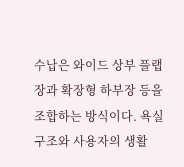수납은 와이드 상부 플랩장과 확장형 하부장 등을 조합하는 방식이다. 욕실 구조와 사용자의 생활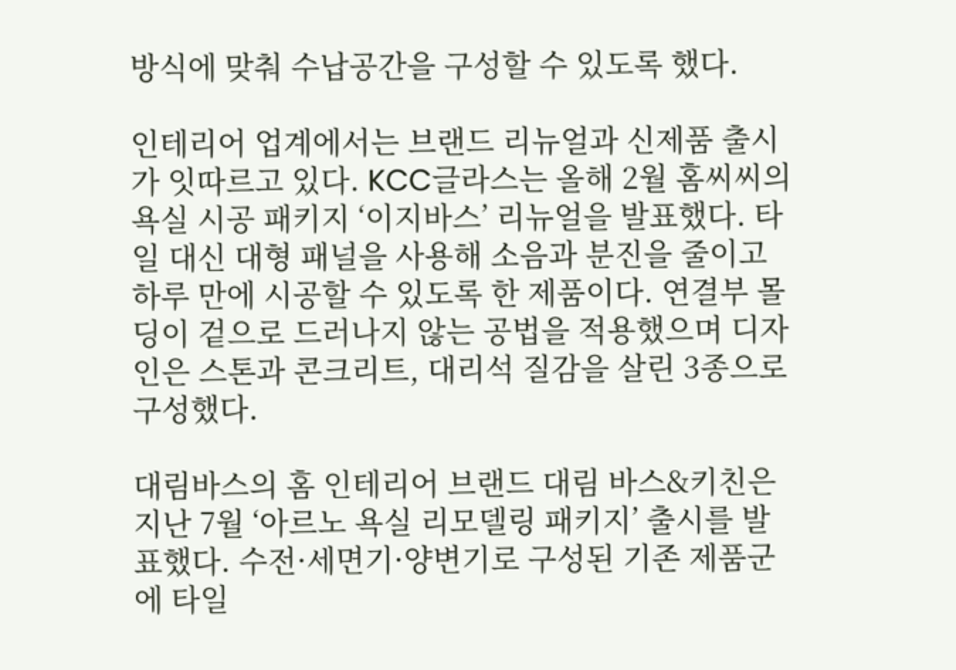방식에 맞춰 수납공간을 구성할 수 있도록 했다.

인테리어 업계에서는 브랜드 리뉴얼과 신제품 출시가 잇따르고 있다. KCC글라스는 올해 2월 홈씨씨의 욕실 시공 패키지 ‘이지바스’ 리뉴얼을 발표했다. 타일 대신 대형 패널을 사용해 소음과 분진을 줄이고 하루 만에 시공할 수 있도록 한 제품이다. 연결부 몰딩이 겉으로 드러나지 않는 공법을 적용했으며 디자인은 스톤과 콘크리트, 대리석 질감을 살린 3종으로 구성했다.

대림바스의 홈 인테리어 브랜드 대림 바스&키친은 지난 7월 ‘아르노 욕실 리모델링 패키지’ 출시를 발표했다. 수전·세면기·양변기로 구성된 기존 제품군에 타일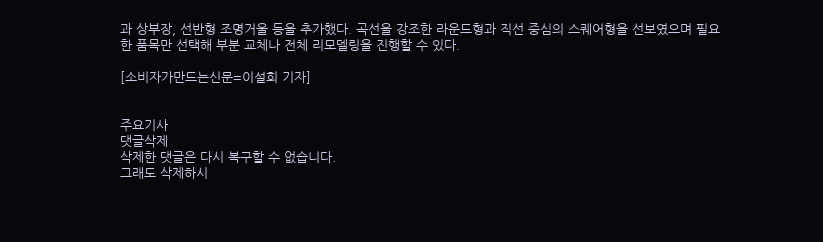과 상부장, 선반형 조명거울 등을 추가했다. 곡선을 강조한 라운드형과 직선 중심의 스퀘어형을 선보였으며 필요한 품목만 선택해 부분 교체나 전체 리모델링을 진행할 수 있다.

[소비자가만드는신문=이설희 기자]


주요기사
댓글삭제
삭제한 댓글은 다시 복구할 수 없습니다.
그래도 삭제하시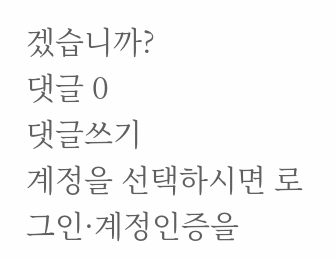겠습니까?
댓글 0
댓글쓰기
계정을 선택하시면 로그인·계정인증을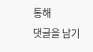통해
댓글을 남기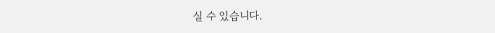실 수 있습니다.